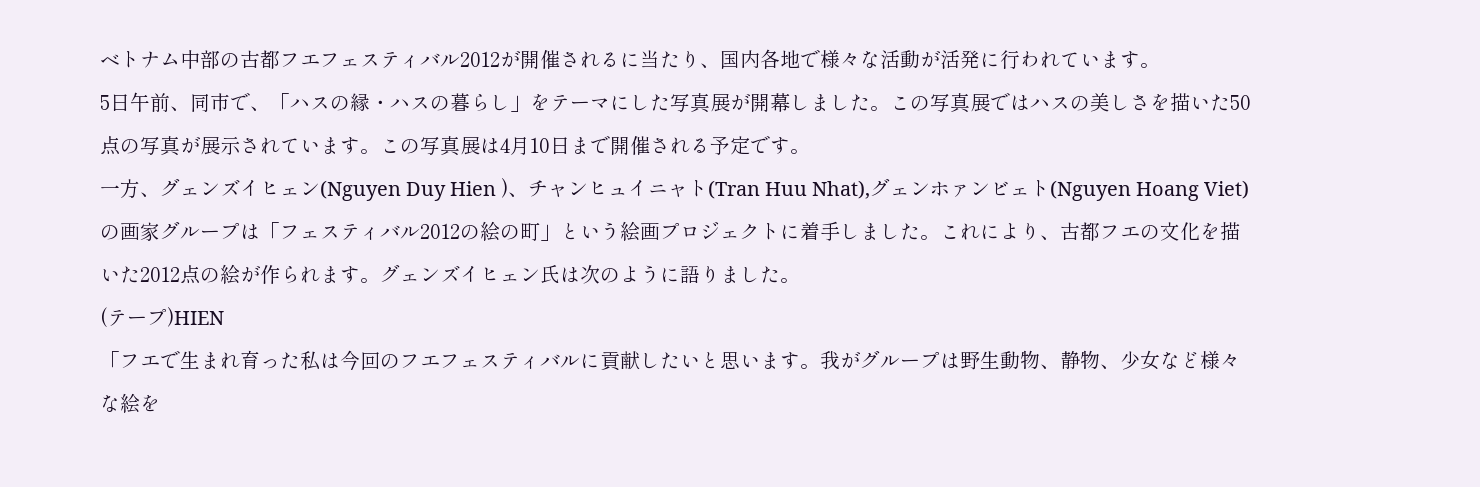ベトナム中部の古都フエフェスティバル2012が開催されるに当たり、国内各地で様々な活動が活発に行われています。
5日午前、同市で、「ハスの縁・ハスの暮らし」をテーマにした写真展が開幕しました。この写真展ではハスの美しさを描いた50点の写真が展示されています。この写真展は4月10日まで開催される予定です。
一方、グェンズイヒェン(Nguyen Duy Hien )、チャンヒュイニャト(Tran Huu Nhat),グェンホァンビェト(Nguyen Hoang Viet)の画家グループは「フェスティバル2012の絵の町」という絵画プロジェクトに着手しました。これにより、古都フエの文化を描いた2012点の絵が作られます。グェンズイヒェン氏は次のように語りました。
(テープ)HIEN
「フエで生まれ育った私は今回のフエフェスティバルに貢献したいと思います。我がグループは野生動物、静物、少女など様々な絵を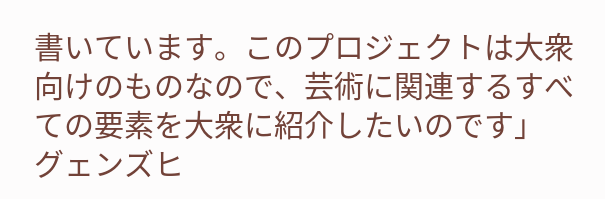書いています。このプロジェクトは大衆向けのものなので、芸術に関連するすべての要素を大衆に紹介したいのです」
グェンズヒ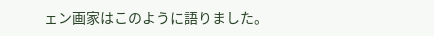ェン画家はこのように語りました。